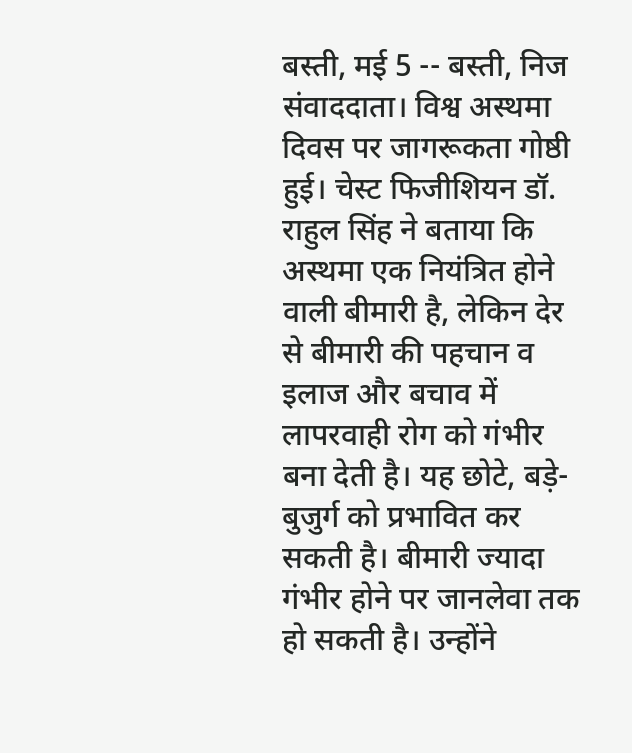बस्ती, मई 5 -- बस्ती, निज संवाददाता। विश्व अस्थमा दिवस पर जागरूकता गोष्ठी हुई। चेस्ट फिजीशियन डॉ. राहुल सिंह ने बताया कि अस्थमा एक नियंत्रित होने वाली बीमारी है, लेकिन देर से बीमारी की पहचान व इलाज और बचाव में लापरवाही रोग को गंभीर बना देती है। यह छोटे, बड़े-बुजुर्ग को प्रभावित कर सकती है। बीमारी ज्यादा गंभीर होने पर जानलेवा तक हो सकती है। उन्होंने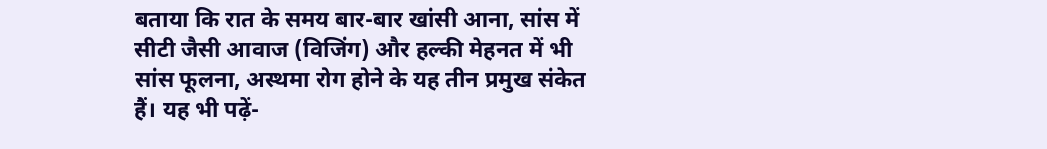बताया कि रात के समय बार-बार खांसी आना, सांस में सीटी जैसी आवाज (विजिंग) और हल्की मेहनत में भी सांस फूलना, अस्थमा रोग होने के यह तीन प्रमुख संकेत हैं। यह भी पढ़ें-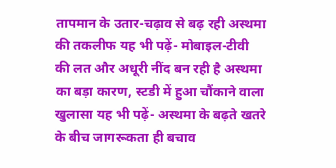तापमान के उतार-चढ़ाव से बढ़ रही अस्थमा की तकलीफ यह भी पढ़ें- मोबाइल-टीवी की लत और अधूरी नींद बन रही है अस्थमा का बड़ा कारण, स्टडी में हुआ चौंकाने वाला खुलासा यह भी पढ़ें- अस्थमा के बढ़ते खतरे के बीच जागरूकता ही बचाव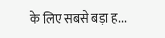के लिए सबसे बड़ा ह...